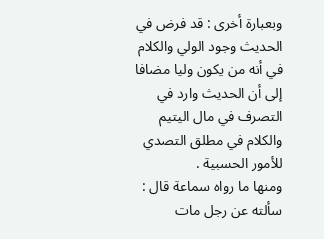وبعبارة أخرى : قد فرض في الحديث وجود الولي والكلام في أنه من يكون وليا مضافا إلى أن الحديث وارد في التصرف في مال اليتيم والكلام في مطلق التصدي للأمور الحسبية .
ومنها ما رواه سماعة قال : سألته عن رجل مات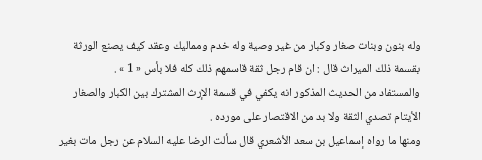وله بنون وبنات صغار وكبار من غير وصية وله خدم ومماليك وعقد كيف يصنع الورثة بقسمة ذلك الميراث قال : ان قام رجل ثقة قاسمهم ذلك كله فلا بأس « 1 » .
والمستفاد من الحديث المذكور انه يكفي في قسمة الإرث المشترك بين الكبار والصغار الأيتام تصدي الثقة ولا بد من الاقتصار على مورده .
ومنها ما رواه إسماعيل بن سعد الأشعري قال سألت الرضا عليه السلام عن رجل مات بغير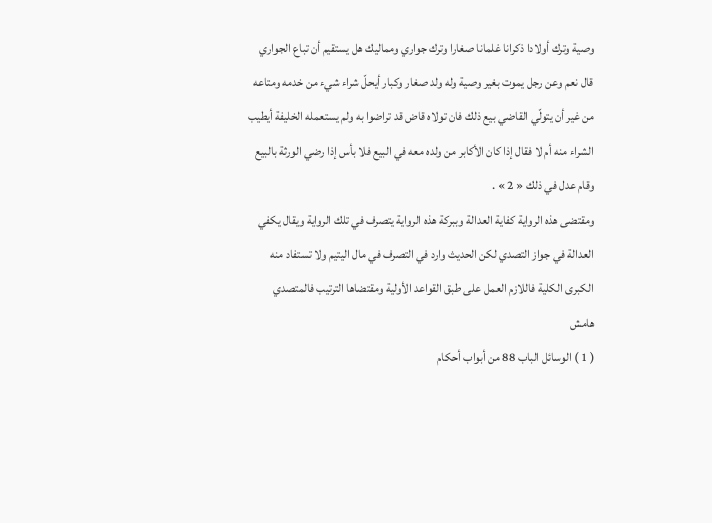وصية وترك أولادا ذكرانا غلمانا صغارا وترك جواري ومماليك هل يستقيم أن تباع الجواري قال نعم وعن رجل يموت بغير وصية وله ولد صغار وكبار أيحلّ شراء شيء من خدمه ومتاعه من غير أن يتولّي القاضي بيع ذلك فان تولاه قاض قد تراضوا به ولم يستعمله الخليفة أيطيب الشراء منه أم لا فقال إذا كان الأكابر من ولده معه في البيع فلا بأس إذا رضي الورثة بالبيع وقام عدل في ذلك « 2 » .
ومقتضى هذه الرواية كفاية العدالة وببركة هذه الرواية يتصرف في تلك الرواية ويقال يكفي العدالة في جواز التصدي لكن الحديث وارد في التصرف في مال اليتيم ولا تستفاد منه الكبرى الكلية فاللازم العمل على طبق القواعد الأولية ومقتضاها الترتيب فالمتصدي
هامش
( 1 ) الوسائل الباب 88 من أبواب أحكام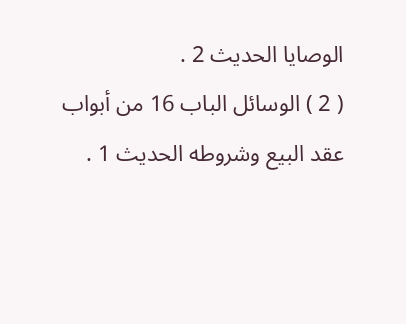الوصايا الحديث 2 .
( 2 ) الوسائل الباب 16 من أبواب عقد البيع وشروطه الحديث 1 .